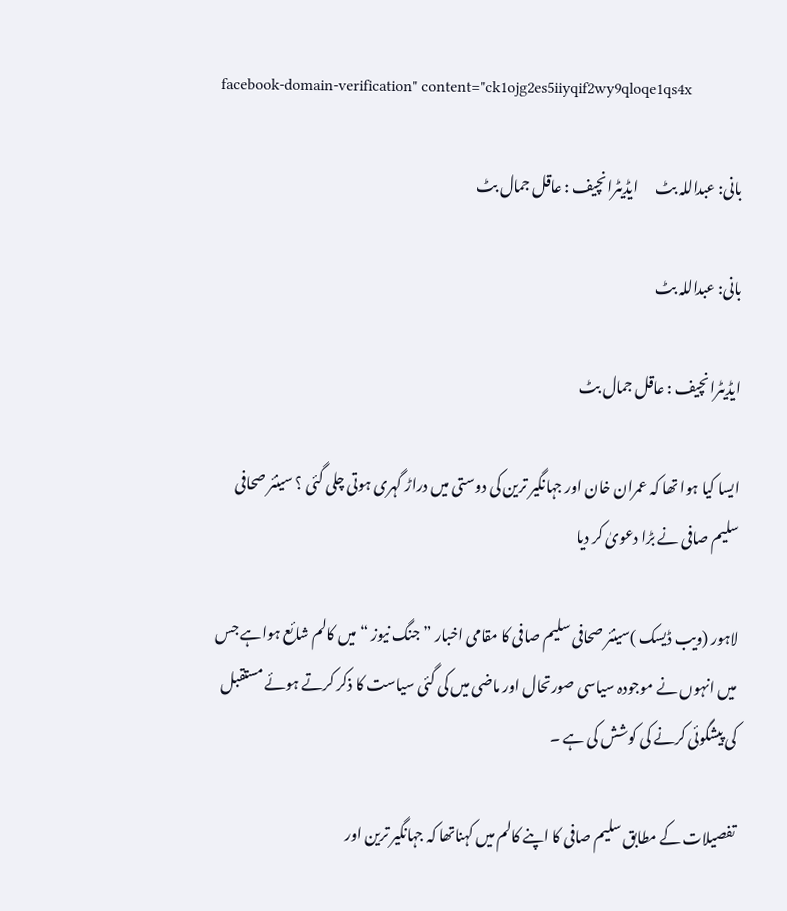facebook-domain-verification" content="ck1ojg2es5iiyqif2wy9qloqe1qs4x

بانی: عبداللہ بٹ      ایڈیٹرانچیف : عاقل جمال بٹ

بانی: عبداللہ بٹ

ایڈیٹرانچیف : عاقل جمال بٹ

ایسا کیا ہوا تھا کہ عمران خان اور جہانگیر ترین کی دوستی میں دراڑ گہری ہوتی چلی گئی ؟ سینئر صحافی سلیم صافی نے بڑا دعویٰ کر دیا

لاہور (ویب ڈیسک )سینئر صحافی سلیم صافی کا مقامی اخبار ” جنگ نیوز “ میں کالم شائع ہواہے جس میں انہوں نے موجودہ سیاسی صورتحال اور ماضی میں کی گئی سیاست کا ذکر کرتے ہوئے مستقبل کی پیشگوئی کرنے کی کوشش کی ہے ۔

تفصیلات کے مطابق سلیم صافی کا اپنے کالم میں کہناتھا کہ جہانگیر ترین اور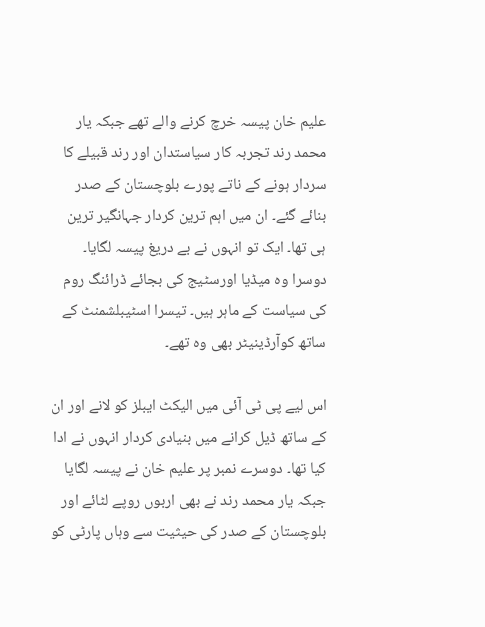علیم خان پیسہ خرچ کرنے والے تھے جبکہ یار محمد رند تجربہ کار سیاستدان اور رند قبیلے کا سردار ہونے کے ناتے پورے بلوچستان کے صدر بنائے گئے۔ ان میں اہم ترین کردار جہانگیر ترین ہی تھا۔ ایک تو انہوں نے بے دریغ پیسہ لگایا۔ دوسرا وہ میڈیا اورسٹیج کی بجائے ڈرائنگ روم کی سیاست کے ماہر ہیں۔ تیسرا اسٹیبلشمنٹ کے ساتھ کوآرڈینیٹر بھی وہ تھے۔

اس لیے پی ٹی آئی میں الیکٹ ایبلز کو لانے اور ان کے ساتھ ڈیل کرانے میں بنیادی کردار انہوں نے ادا کیا تھا۔ دوسرے نمبر پر علیم خان نے پیسہ لگایا جبکہ یار محمد رند نے بھی اربوں روپے لٹائے اور بلوچستان کے صدر کی حیثیت سے وہاں پارٹی کو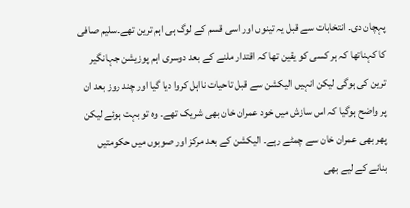پہچان دی۔ انتخابات سے قبل یہ تینوں اور اسی قسم کے لوگ ہی اہم ترین تھے۔سلیم صافی کا کہناتھا کہ ہر کسی کو یقین تھا کہ اقتدار ملنے کے بعد دوسری اہم پوزیشن جہانگیر ترین کی ہوگی لیکن انہیں الیکشن سے قبل تاحیات نااہل کروا دیا گیا اور چند روز بعد ان پر واضح ہوگیا کہ اس سازش میں خود عمران خان بھی شریک تھے۔ وہ تو بہت ہوئے لیکن پھر بھی عمران خان سے چمٹے رہے۔ الیکشن کے بعد مرکز اور صوبوں میں حکومتیں بنانے کے لیے بھی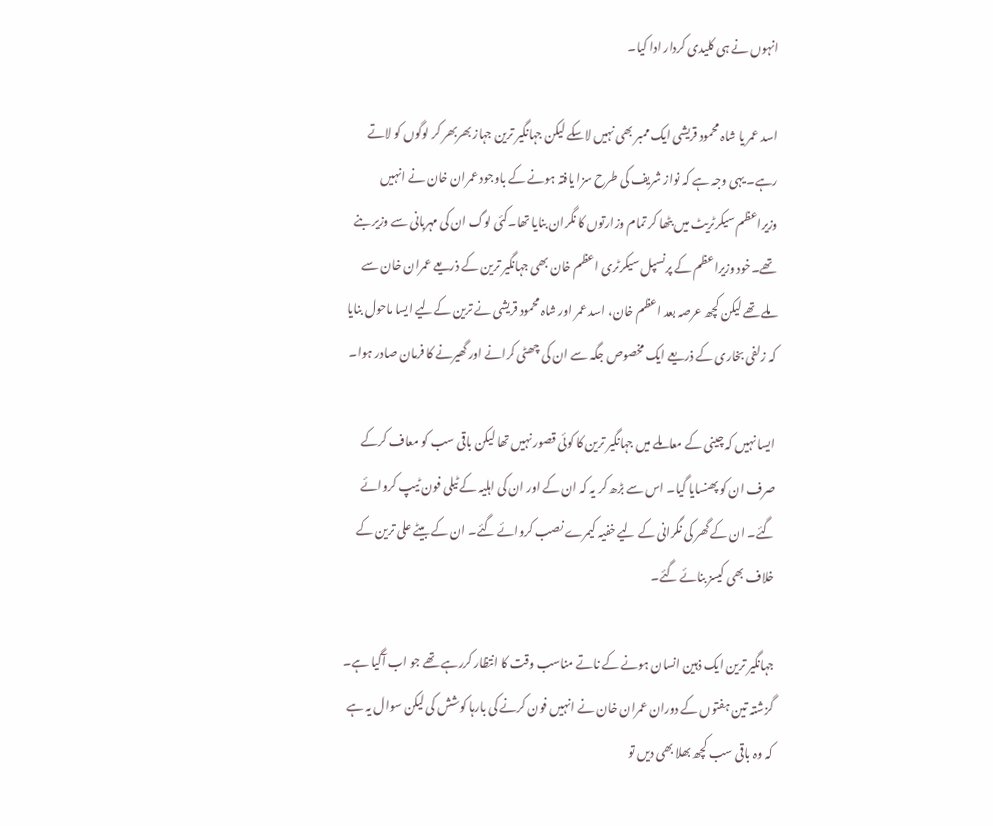انہوں نے ہی کلیدی کردار ادا کیا۔

اسد عمر یا شاہ محمود قریشی ایک ممبر بھی نہیں لاسکے لیکن جہانگیر ترین جہاز بھربھر کر لوگوں کو لاتے رہے۔ یہی وجہ ہے کہ نواز شریف کی طرح سزا یافتہ ہونے کے باوجود عمران خان نے انہیں وزیراعظم سیکرٹریٹ میں بٹھا کر تمام وزارتوں کا نگران بنایا تھا۔کئی لوگ ان کی مہربانی سے وزیر بنے تھے۔خود وزیراعظم کے پرنسپل سیکرٹری اعظم خان بھی جہانگیر ترین کے ذریعے عمران خان سے ملے تھے لیکن کچھ عرصہ بعد اعظم خان، اسد عمر اور شاہ محمود قریشی نے ترین کےلیے ایسا ماحول بنایا کہ زلفی بخاری کے ذریعے ایک مخصوص جگہ سے ان کی چھٹی کرانے اور گھیرنے کا فرمان صادر ہوا۔

ایسا نہیں کہ چینی کے معاملے میں جہانگیر ترین کا کوئی قصور نہیں تھا لیکن باقی سب کو معاف کرکے صرف ان کو پھنسایا گیا۔ اس سے بڑھ کر یہ کہ ان کے اور ان کی اہلیہ کے ٹیلی فون ٹیپ کروائے گئے۔ ان کے گھر کی نگرانی کے لیے خفیہ کیمرے نصب کروائے گئے۔ ان کے بیٹے علی ترین کے خلاف بھی کیسز بنائے گئے۔

جہانگیر ترین ایک ذہین انسان ہونے کے ناتے مناسب وقت کا انتظار کررہے تھے جو اب آگیا ہے۔ گزشتہ تین ہفتوں کے دوران عمران خان نے انہیں فون کرنے کی بارہا کوشش کی لیکن سوال یہ ہے کہ وہ باقی سب کچھ بھلا بھی دیں تو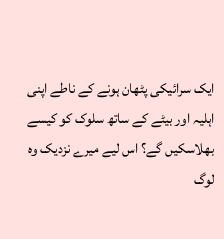ایک سرائیکی پٹھان ہونے کے ناطے اپنی اہلیہ اور بیٹے کے ساتھ سلوک کو کیسے بھلاسکیں گے؟ اس لیے میرے نزدیک وہ لوگ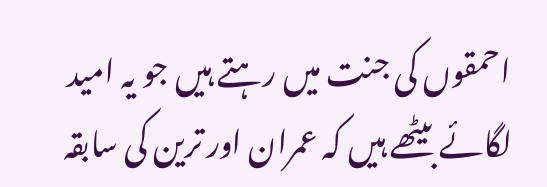احمقوں کی جنت میں رہتے ہیں جو یہ امید لگائے بیٹھے ہیں کہ عمران اور ترین کی سابقہ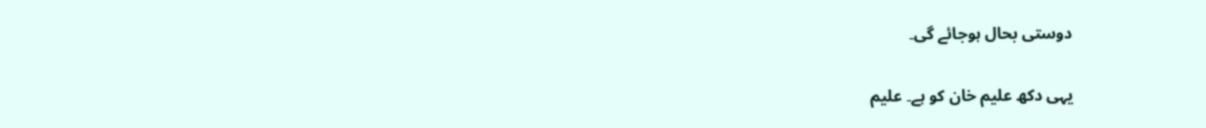دوستی بحال ہوجائے گی۔

یہی دکھ علیم خان کو ہے۔ علیم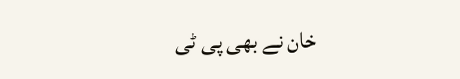خان نے بھی پی ٹی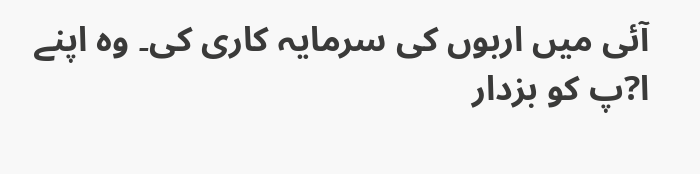آئی میں اربوں کی سرمایہ کاری کی۔ وہ اپنے ا?پ کو بزدار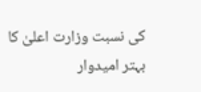کی نسبت وزارت اعلیٰ کا بہتر امیدوار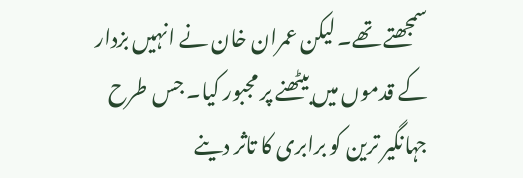سمجھتے تھے۔ لیکن عمران خان نے انہیں بزدار کے قدموں میں بیٹھنے پر مجبور کیا۔ جس طرح جہانگیر ترین کو برابری کا تاثر دینے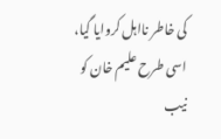کی خاطر نااہل کروایا گیا، اسی طرح علیم خان کو نیب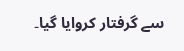سے گرفتار کروایا گیا۔